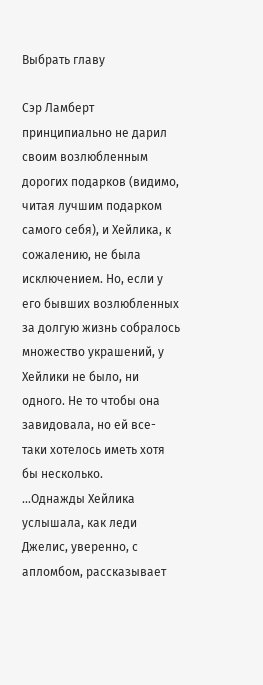Выбрать главу

Сэр Ламберт принципиально не дарил своим возлюбленным дорогих подарков (видимо, читая лучшим подарком самого себя), и Хейлика, к сожалению, не была исключением. Но, если у его бывших возлюбленных за долгую жизнь собралось множество украшений, у Хейлики не было, ни одного. Не то чтобы она завидовала, но ей все- таки хотелось иметь хотя бы несколько.
...Однажды Хейлика услышала, как леди Джелис, уверенно, с апломбом, рассказывает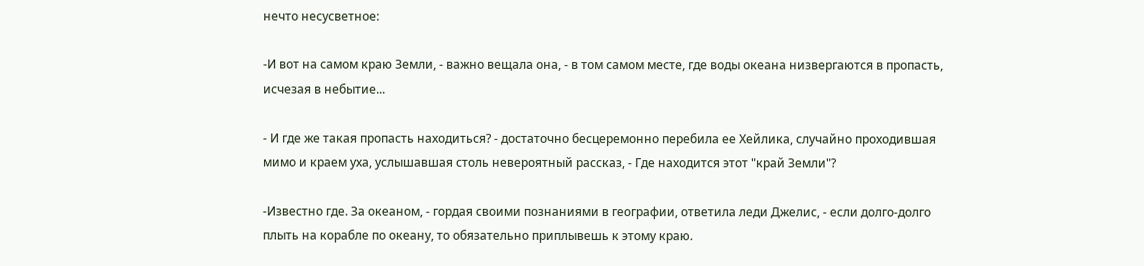нечто несусветное:

-И вот на самом краю Земли, - важно вещала она, - в том самом месте, где воды океана низвергаются в пропасть, исчезая в небытие...

- И где же такая пропасть находиться? - достаточно бесцеремонно перебила ее Хейлика, случайно проходившая мимо и краем уха, услышавшая столь невероятный рассказ, - Где находится этот "край Земли"?

-Известно где. За океаном, - гордая своими познаниями в географии, ответила леди Джелис, - если долго-долго плыть на корабле по океану, то обязательно приплывешь к этому краю.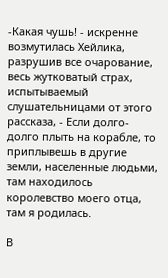-Какая чушь! - искренне возмутилась Хейлика, разрушив все очарование, весь жутковатый страх, испытываемый слушательницами от этого рассказа, - Если долго-долго плыть на корабле, то приплывешь в другие земли, населенные людьми, там находилось королевство моего отца, там я родилась.

В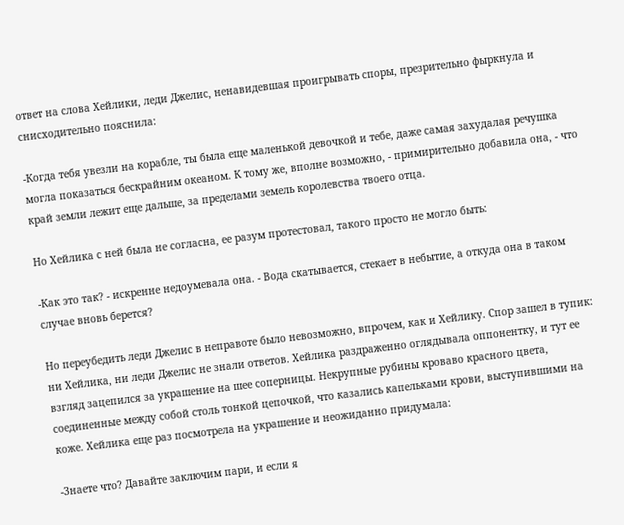ответ на слова Хейлики, леди Джелис, ненавидевшая проигрывать споры, презрительно фыркнула и снисходительно пояснила:

-Когда тебя увезли на корабле, ты была еще маленькой девочкой и тебе, даже самая захудалая речушка могла показаться бескрайним океаном. К тому же, вполне возможно, - примирительно добавила она, - что край земли лежит еще дальше, за пределами земель королевства твоего отца.

Но Хейлика с ней была не согласна, ее разум протестовал, такого просто не могло быть:

-Как это так? - искренне недоумевала она. - Вода скатывается, стекает в небытие, а откуда она в таком случае вновь берется?

Но переубедить леди Джелис в неправоте было невозможно, впрочем, как и Хейлику. Спор зашел в тупик: ни Хейлика, ни леди Джелис не знали ответов. Хейлика раздраженно оглядывала оппонентку, и тут ее взгляд зацепился за украшение на шее соперницы. Некрупные рубины кроваво красного цвета, соединенные между собой столь тонкой цепочкой, что казались капельками крови, выступившими на коже. Хейлика еще раз посмотрела на украшение и неожиданно придумала:

-Знаете что? Давайте заключим пари, и если я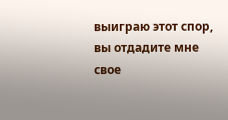выиграю этот спор, вы отдадите мне свое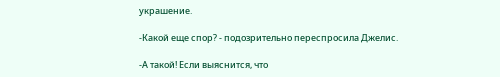украшение.

-Какой еще спор? - подозрительно переспросила Джелис.

-А такой! Если выяснится, что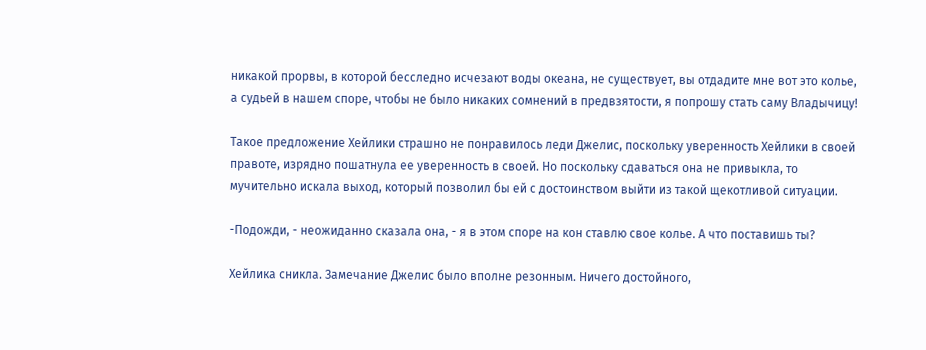никакой прорвы, в которой бесследно исчезают воды океана, не существует, вы отдадите мне вот это колье, а судьей в нашем споре, чтобы не было никаких сомнений в предвзятости, я попрошу стать саму Владычицу!

Такое предложение Хейлики страшно не понравилось леди Джелис, поскольку уверенность Хейлики в своей правоте, изрядно пошатнула ее уверенность в своей. Но поскольку сдаваться она не привыкла, то мучительно искала выход, который позволил бы ей с достоинством выйти из такой щекотливой ситуации.

-Подожди, - неожиданно сказала она, - я в этом споре на кон ставлю свое колье. А что поставишь ты?

Хейлика сникла. Замечание Джелис было вполне резонным. Ничего достойного,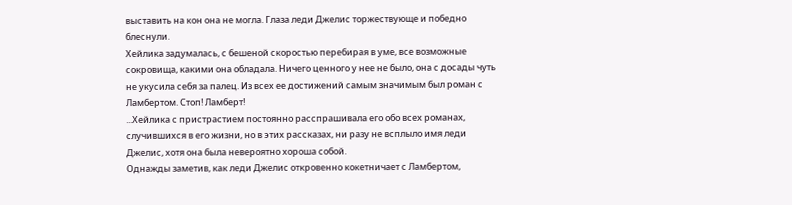выставить на кон она не могла. Глаза леди Джелис торжествующе и победно блеснули.
Хейлика задумалась, с бешеной скоростью перебирая в уме, все возможные сокровища, какими она обладала. Ничего ценного у нее не было, она с досады чуть не укусила себя за палец. Из всех ее достижений самым значимым был роман с Ламбертом. Стоп! Ламберт!
...Хейлика с пристрастием постоянно расспрашивала его обо всех романах, случившихся в его жизни, но в этих рассказах, ни разу не всплыло имя леди Джелис, хотя она была невероятно хороша собой.
Однажды заметив, как леди Джелис откровенно кокетничает с Ламбертом,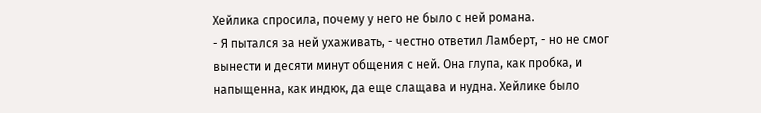Хейлика спросила, почему у него не было с ней романа.
- Я пытался за ней ухаживать, - честно ответил Ламберт, - но не смог вынести и десяти минут общения с ней. Она глупа, как пробка, и напыщенна, как индюк, да еще слащава и нудна. Хейлике было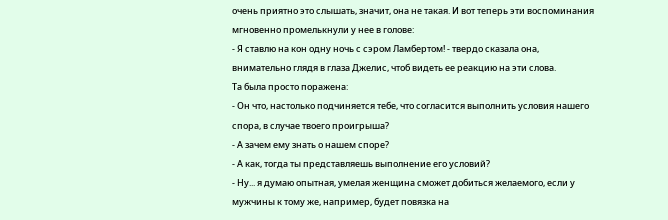очень приятно это слышать, значит, она не такая. И вот теперь эти воспоминания мгновенно промелькнули у нее в голове:
- Я ставлю на кон одну ночь с сэром Ламбертом! - твердо сказала она, внимательно глядя в глаза Джелис, чтоб видеть ее реакцию на эти слова.
Та была просто поражена:
- Он что, настолько подчиняется тебе, что согласится выполнить условия нашего спора, в случае твоего проигрыша?
- А зачем ему знать о нашем споре?
- А как, тогда ты представляешь выполнение его условий?
- Ну... я думаю опытная, умелая женщина сможет добиться желаемого, если у мужчины к тому же, например, будет повязка на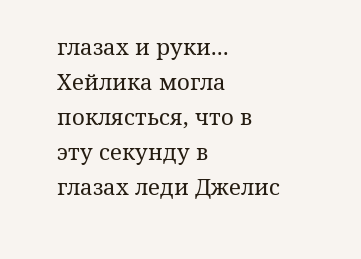глазах и руки...
Хейлика могла поклясться, что в эту секунду в глазах леди Джелис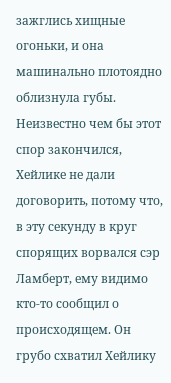зажглись хищные огоньки, и она машинально плотоядно облизнула губы. Неизвестно чем бы этот спор закончился, Хейлике не дали договорить, потому что, в эту секунду в круг спорящих ворвался сэр Ламберт, ему видимо кто-то сообщил о происходящем. Он грубо схватил Хейлику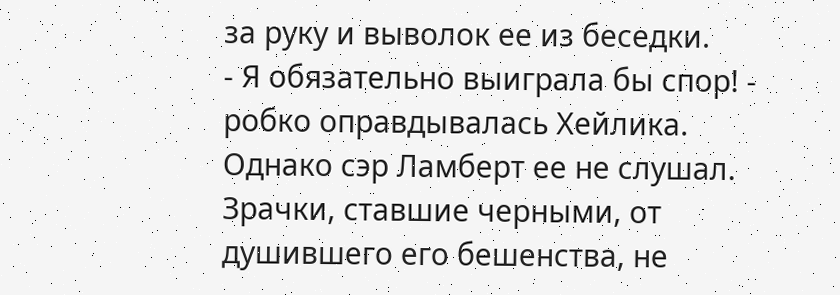за руку и выволок ее из беседки.
- Я обязательно выиграла бы спор! - робко оправдывалась Хейлика. Однако сэр Ламберт ее не слушал. Зрачки, ставшие черными, от душившего его бешенства, не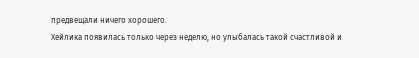предвещали ничего хорошего.
Хейлика появилась только через неделю, но улыбалась такой счастливой и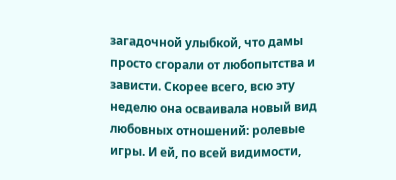загадочной улыбкой, что дамы просто сгорали от любопытства и зависти. Скорее всего, всю эту неделю она осваивала новый вид любовных отношений: ролевые игры. И ей, по всей видимости,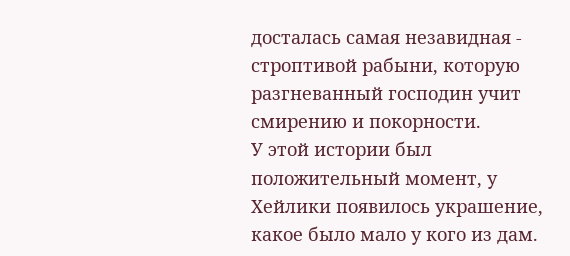досталась самая незавидная - строптивой рабыни, которую разгневанный господин учит смирению и покорности.
У этой истории был положительный момент, у Хейлики появилось украшение, какое было мало у кого из дам.